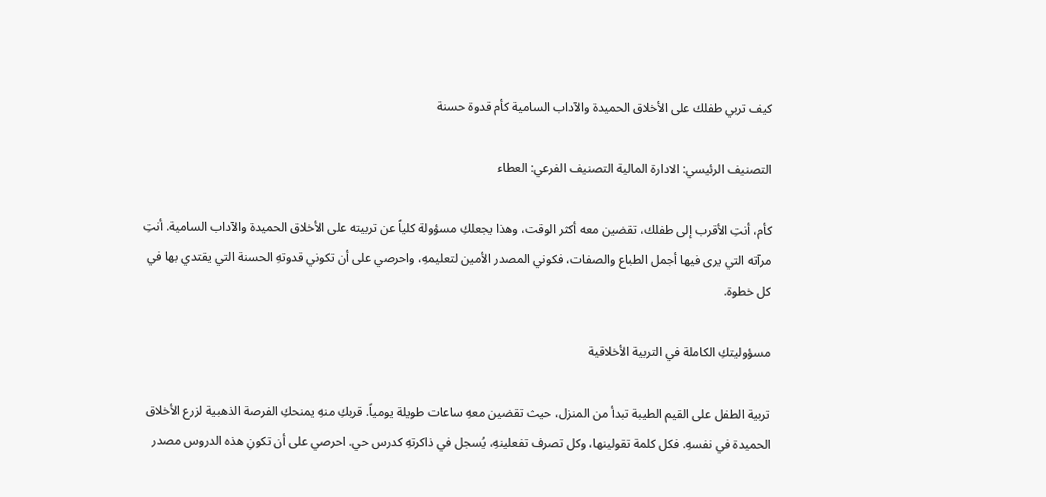كيف تربي طفلك على الأخلاق الحميدة والآداب السامية كأم قدوة حسنة

التصنيف الرئيسي: الادارة المالية التصنيف الفرعي: العطاء

كأم، أنتِ الأقرب إلى طفلك، تقضين معه أكثر الوقت، وهذا يجعلكِ مسؤولة كلياً عن تربيته على الأخلاق الحميدة والآداب السامية. أنتِ مرآته التي يرى فيها أجمل الطباع والصفات، فكوني المصدر الأمين لتعليمهِ، واحرصي على أن تكوني قدوتهِ الحسنة التي يقتدي بها في كل خطوة.

مسؤوليتكِ الكاملة في التربية الأخلاقية

تربية الطفل على القيم الطيبة تبدأ من المنزل، حيث تقضين معهِ ساعات طويلة يومياً. قربكِ منهِ يمنحكِ الفرصة الذهبية لزرع الأخلاق الحميدة في نفسهِ. فكل كلمة تقولينها، وكل تصرف تفعلينهِ، يُسجل في ذاكرتهِ كدرس حي. احرصي على أن تكونِ هذه الدروس مصدر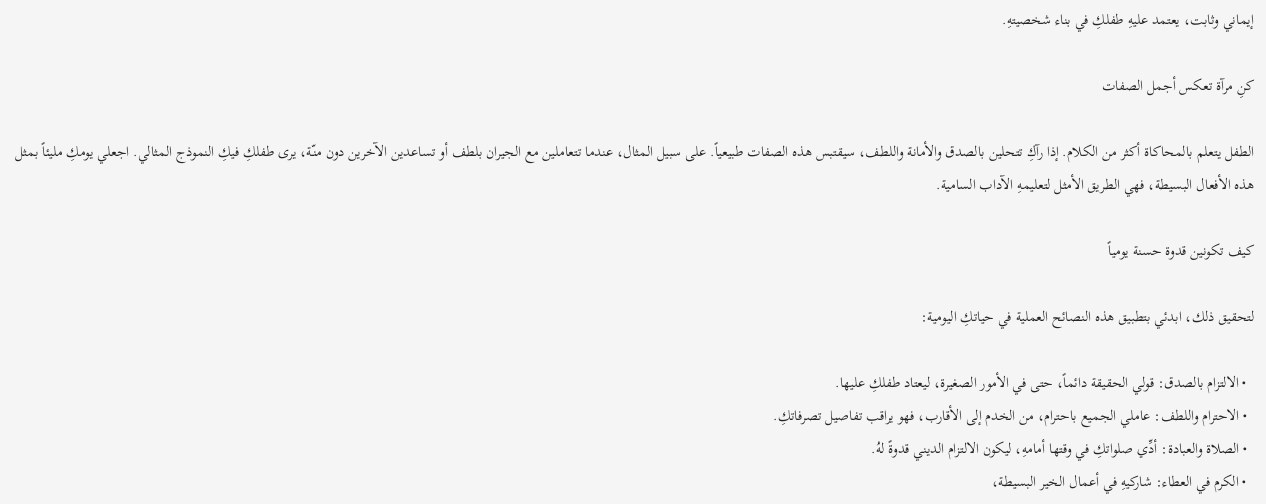إيماني وثابت، يعتمد عليهِ طفلكِ في بناء شخصيتهِ.

كنِ مرآة تعكس أجمل الصفات

الطفل يتعلم بالمحاكاة أكثر من الكلام. إذا رآكِ تتحلين بالصدق والأمانة واللطف، سيقتبس هذه الصفات طبيعياً. على سبيل المثال، عندما تتعاملين مع الجيران بلطف أو تساعدين الآخرين دون منّة، يرى طفلكِ فيكِ النموذج المثالي. اجعلي يومكِ مليئاً بمثل هذه الأفعال البسيطة، فهي الطريق الأمثل لتعليمهِ الآداب السامية.

كيف تكونين قدوة حسنة يومياً

لتحقيق ذلك، ابدئي بتطبيق هذه النصائح العملية في حياتكِ اليومية:

  • الالتزام بالصدق: قولي الحقيقة دائماً، حتى في الأمور الصغيرة، ليعتاد طفلكِ عليها.
  • الاحترام واللطف: عاملي الجميع باحترام، من الخدم إلى الأقارب، فهو يراقب تفاصيل تصرفاتكِ.
  • الصلاة والعبادة: أدِّي صلواتكِ في وقتها أمامهِ، ليكون الالتزام الديني قدوةً لهُ.
  • الكرم في العطاء: شاركيهِ في أعمال الخير البسيطة،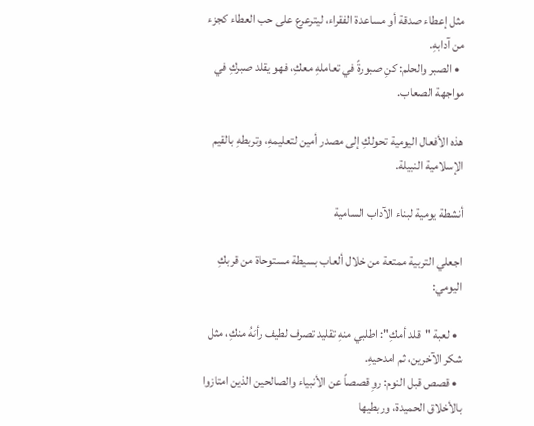مثل إعطاء صدقة أو مساعدة الفقراء، ليترعرع على حب العطاء كجزء من آدابهِ.
  • الصبر والحلم: كنِ صبورةً في تعاملهِ معكِ، فهو يقلد صبركِ في مواجهة الصعاب.

هذه الأفعال اليومية تحولكِ إلى مصدر أمين لتعليمهِ، وتربطهِ بالقيم الإسلامية النبيلة.

أنشطة يومية لبناء الآداب السامية

اجعلي التربية ممتعة من خلال ألعاب بسيطة مستوحاة من قربكِ اليومي:

  • لعبة "قلد أمكِ": اطلبي منهِ تقليد تصرف لطيف رأىَهُ منكِ، مثل شكر الآخرين، ثم امدحيهِ.
  • قصص قبل النوم: روِ قصصاً عن الأنبياء والصالحين الذين امتازوا بالأخلاق الحميدة، وربطيها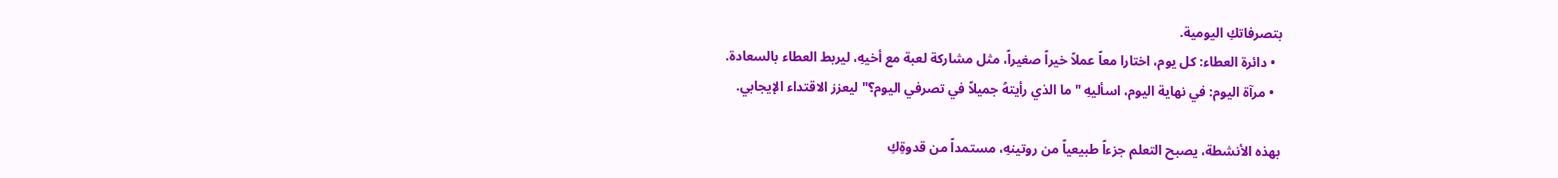بتصرفاتكِ اليومية.
  • دائرة العطاء: كل يوم، اختارا معاً عملاً خيراً صغيراً، مثل مشاركة لعبة مع أخيهِ، ليربط العطاء بالسعادة.
  • مرآة اليوم: في نهاية اليوم، اسأليهِ "ما الذي رأيتهُ جميلاً في تصرفي اليوم؟" ليعزز الاقتداء الإيجابي.

بهذه الأنشطة، يصبح التعلم جزءاً طبيعياً من روتينهِ، مستمداً من قدوةِكِ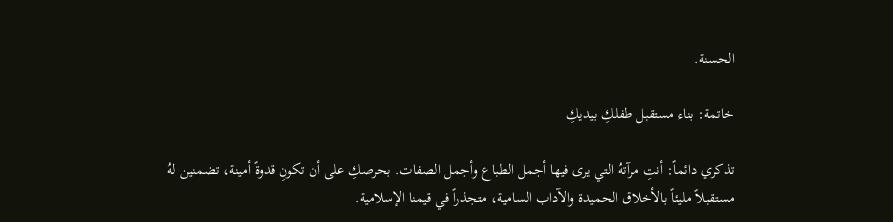الحسنة.

خاتمة: بناء مستقبل طفلكِ بيديكِ

تذكري دائماً: أنتِ مرآتهُ التي يرى فيها أجمل الطباع وأجمل الصفات. بحرصكِ على أن تكونِ قدوةً أمينة، تضمنين لهُ مستقبلاً مليئاً بالأخلاق الحميدة والآداب السامية، متجذراً في قيمنا الإسلامية.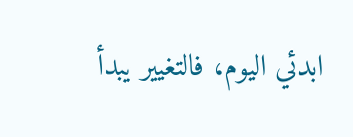ابدئي اليوم، فالتغيير يبدأ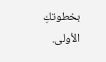بخطوتكِ الأولى.